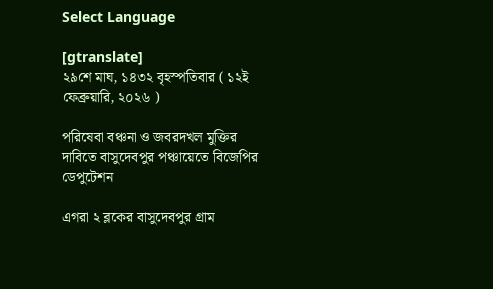Select Language

[gtranslate]
২৯শে মাঘ, ১৪৩২ বৃহস্পতিবার ( ১২ই ফেব্রুয়ারি, ২০২৬ )

পরিষেবা বঞ্চনা ও জবরদখল মুক্তির দাবিতে বাসুদেবপুর পঞ্চায়েতে বিজেপির ডেপুটেশন

এগরা ২ ব্লকের বাসুদেবপুর গ্রাম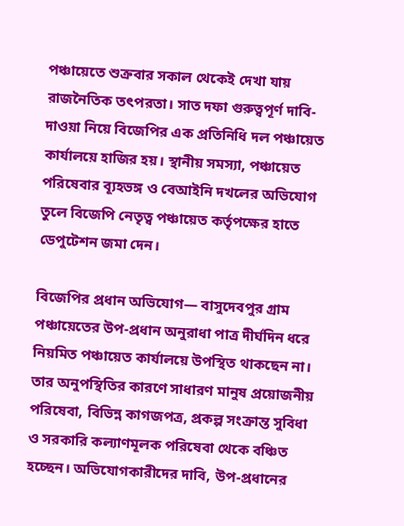পঞ্চায়েতে শুক্রবার সকাল থেকেই দেখা যায় রাজনৈতিক তৎপরতা। সাত দফা গুরুত্বপূর্ণ দাবি-দাওয়া নিয়ে বিজেপির এক প্রতিনিধি দল পঞ্চায়েত কার্যালয়ে হাজির হয়। স্থানীয় সমস্যা, পঞ্চায়েত পরিষেবার ব্যূহভঙ্গ ও বেআইনি দখলের অভিযোগ তুলে বিজেপি নেতৃত্ব পঞ্চায়েত কর্তৃপক্ষের হাতে ডেপুটেশন জমা দেন।

বিজেপির প্রধান অভিযোগ— বাসুদেবপুর গ্রাম পঞ্চায়েতের উপ-প্রধান অনুরাধা পাত্র দীর্ঘদিন ধরে নিয়মিত পঞ্চায়েত কার্যালয়ে উপস্থিত থাকছেন না। তার অনুপস্থিতির কারণে সাধারণ মানুষ প্রয়োজনীয় পরিষেবা, বিভিন্ন কাগজপত্র, প্রকল্প সংক্রান্ত সুবিধা ও সরকারি কল্যাণমূলক পরিষেবা থেকে বঞ্চিত হচ্ছেন। অভিযোগকারীদের দাবি, উপ-প্রধানের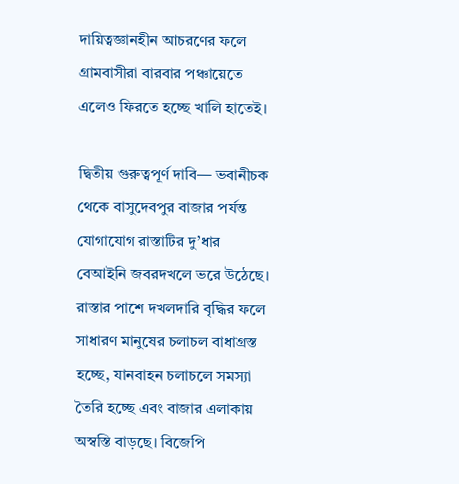দায়িত্বজ্ঞানহীন আচরণের ফলে গ্রামবাসীরা বারবার পঞ্চায়েতে এলেও ফিরতে হচ্ছে খালি হাতেই।

দ্বিতীয় গুরুত্বপূর্ণ দাবি— ভবানীচক থেকে বাসুদেবপুর বাজার পর্যন্ত যোগাযোগ রাস্তাটির দু’ধার বেআইনি জবরদখলে ভরে উঠেছে। রাস্তার পাশে দখলদারি বৃদ্ধির ফলে সাধারণ মানুষের চলাচল বাধাগ্রস্ত হচ্ছে, যানবাহন চলাচলে সমস্যা তৈরি হচ্ছে এবং বাজার এলাকায় অস্বস্তি বাড়ছে। বিজেপি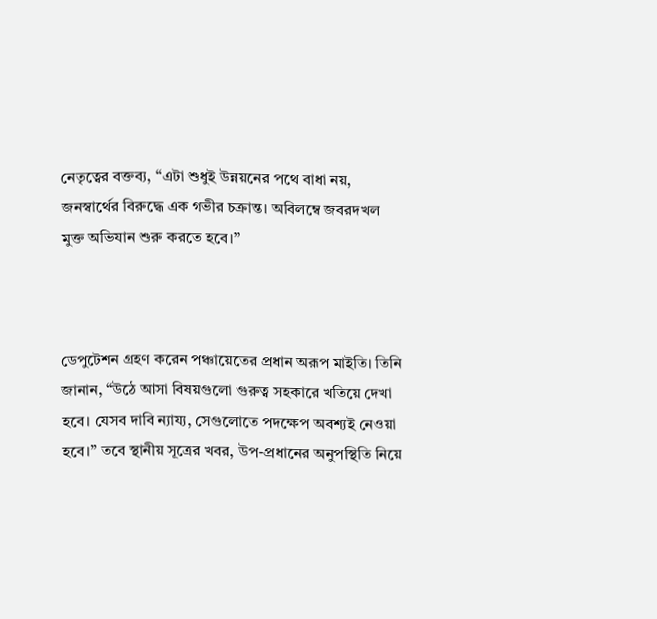নেতৃত্বের বক্তব্য, “এটা শুধুই উন্নয়নের পথে বাধা নয়, জনস্বার্থের বিরুদ্ধে এক গভীর চক্রান্ত। অবিলম্বে জবরদখল মুক্ত অভিযান শুরু করতে হবে।”



ডেপুটেশন গ্রহণ করেন পঞ্চায়েতের প্রধান অরূপ মাইতি। তিনি জানান, “উঠে আসা বিষয়গুলো গুরুত্ব সহকারে খতিয়ে দেখা হবে। যেসব দাবি ন্যায্য, সেগুলোতে পদক্ষেপ অবশ্যই নেওয়া হবে।” তবে স্থানীয় সূত্রের খবর, উপ-প্রধানের অনুপস্থিতি নিয়ে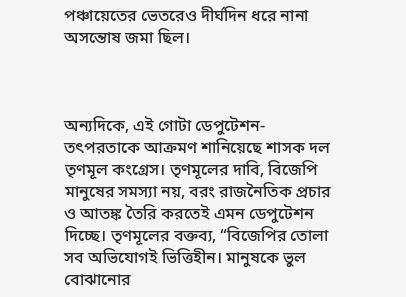পঞ্চায়েতের ভেতরেও দীর্ঘদিন ধরে নানা অসন্তোষ জমা ছিল।



অন্যদিকে, এই গোটা ডেপুটেশন-তৎপরতাকে আক্রমণ শানিয়েছে শাসক দল তৃণমূল কংগ্রেস। তৃণমূলের দাবি, বিজেপি মানুষের সমস্যা নয়, বরং রাজনৈতিক প্রচার ও আতঙ্ক তৈরি করতেই এমন ডেপুটেশন দিচ্ছে। তৃণমূলের বক্তব্য, “বিজেপির তোলা সব অভিযোগই ভিত্তিহীন। মানুষকে ভুল বোঝানোর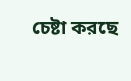চেষ্টা করছে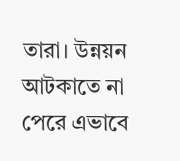তারা। উন্নয়ন আটকাতে না পেরে এভাবে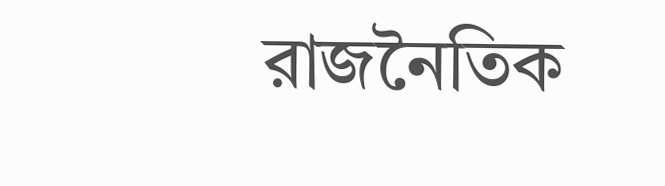রাজনৈতিক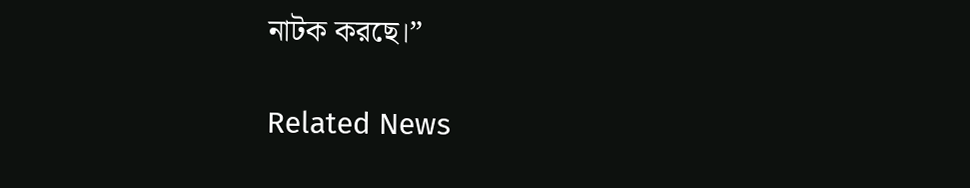নাটক করছে।”

Related News